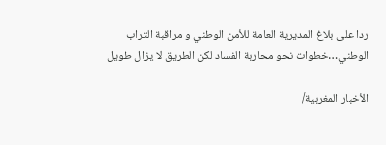ردا على بلاغ المديرية العامة للأمن الوطني و مراقبة التراب الوطني…خطوات نحو محاربة الفساد لكن الطريق لا يزال طويل

الأخبار المغربية/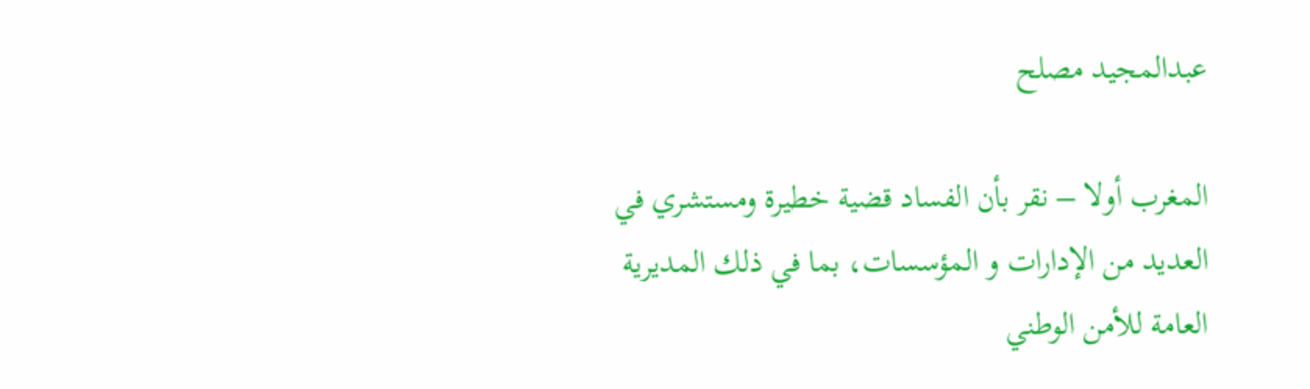عبدالمجيد مصلح

المغرب أولا – نقر بأن الفساد قضية خطيرة ومستشري في العديد من الإدارات و المؤسسات، بما في ذلك المديرية العامة للأمن الوطني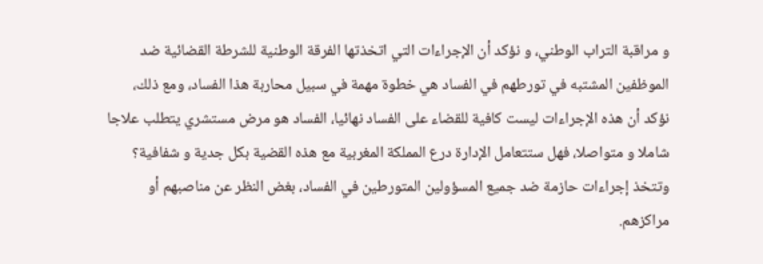و مراقبة التراب الوطني، و نؤكد أن الإجراءات التي اتخذتها الفرقة الوطنية للشرطة القضائية ضد الموظفين المشتبه في تورطهم في الفساد هي خطوة مهمة في سبيل محاربة هذا الفساد، ومع ذلك، نؤكد أن هذه الإجراءات ليست كافية للقضاء على الفساد نهائيا، الفساد هو مرض مستشري يتطلب علاجا شاملا و متواصلا، فهل ستتعامل الإدارة درع المملكة المغربية مع هذه القضية بكل جدية و شفافية؟ وتتخذ إجراءات حازمة ضد جميع المسؤولين المتورطين في الفساد، بغض النظر عن مناصبهم أو مراكزهم.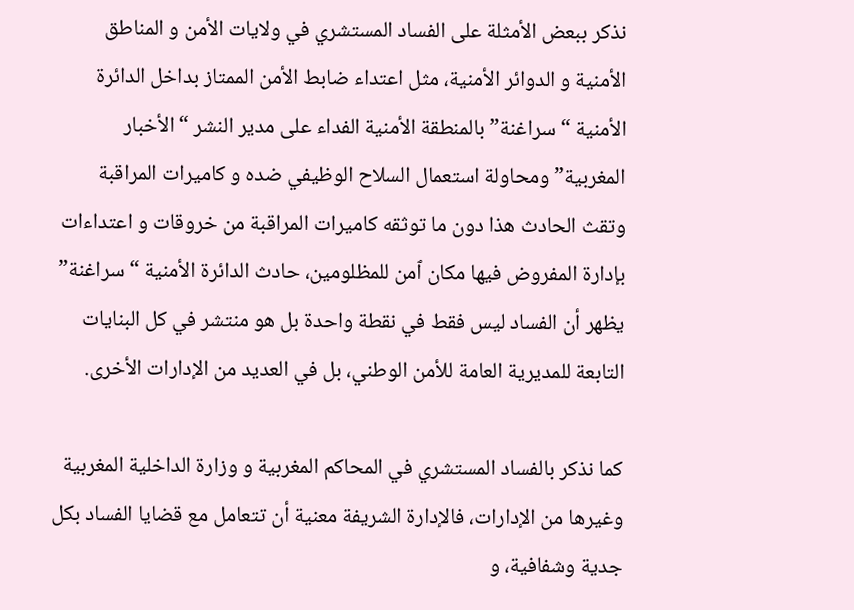نذكر ببعض الأمثلة على الفساد المستشري في ولايات الأمن و المناطق الأمنية و الدوائر الأمنية، مثل اعتداء ضابط الأمن الممتاز بداخل الدائرة الأمنية “سراغنة” بالمنطقة الأمنية الفداء على مدير النشر “الأخبار المغربية” ومحاولة استعمال السلاح الوظيفي ضده و كاميرات المراقبة وتقث الحادث هذا دون ما توثقه كاميرات المراقبة من خروقات و اعتداءات بإدارة المفروض فيها مكان ٱمن للمظلومين، حادث الدائرة الأمنية “سراغنة” يظهر أن الفساد ليس فقط في نقطة واحدة بل هو منتشر في كل البنايات التابعة للمديرية العامة للأمن الوطني، بل في العديد من الإدارات الأخرى.

كما نذكر بالفساد المستشري في المحاكم المغربية و وزارة الداخلية المغربية وغيرها من الإدارات، فالإدارة الشريفة معنية أن تتعامل مع قضايا الفساد بكل جدية وشفافية، و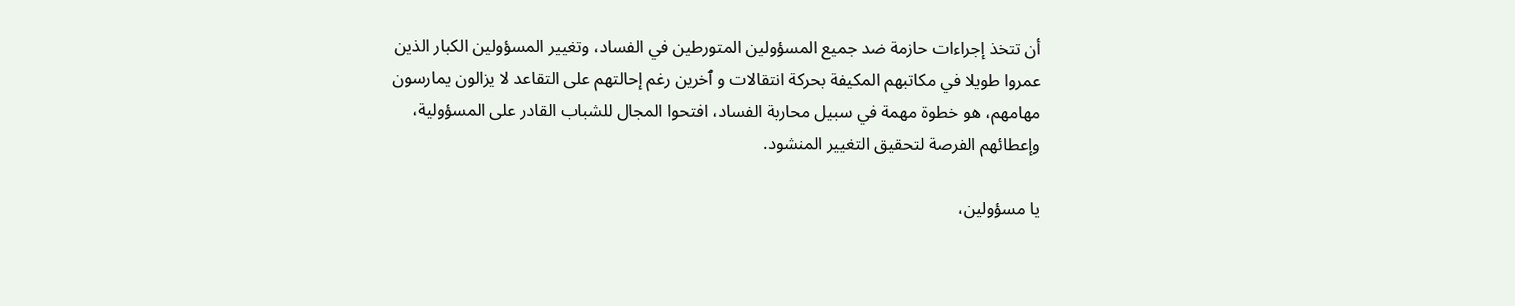أن تتخذ إجراءات حازمة ضد جميع المسؤولين المتورطين في الفساد، وتغيير المسؤولين الكبار الذين عمروا طويلا في مكاتبهم المكيفة بحركة انتقالات و ٱخرين رغم إحالتهم على التقاعد لا يزالون يمارسون مهامهم، هو خطوة مهمة في سبيل محاربة الفساد، افتحوا المجال للشباب القادر على المسؤولية، وإعطائهم الفرصة لتحقيق التغيير المنشود.

يا مسؤولين،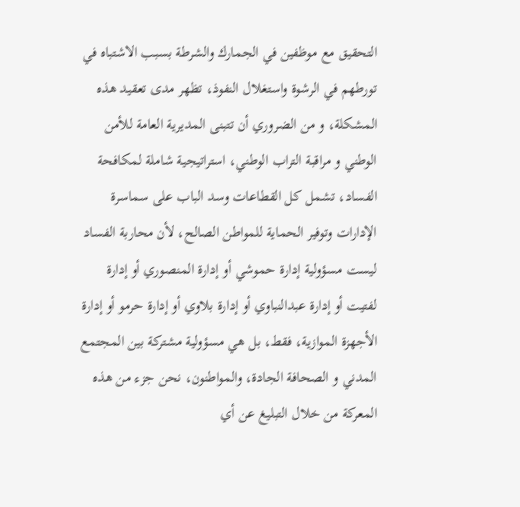التحقيق مع موظفين في الجمارك والشرطة بسبب الاشتباه في تورطهم في الرشوة واستغلال النفوذ، تظهر مدى تعقيد هذه المشكلة، و من الضروري أن تتبنى المديرية العامة للأمن الوطني و مراقبة التراب الوطني، استراتيجية شاملة لمكافحة الفساد، تشمل كل القطاعات وسد الباب على سماسرة الإدارات وتوفير الحماية للمواطن الصالح، لأن محاربة الفساد ليست مسؤولية إدارة حموشي أو إدارة المنصوري أو إدارة لفتيت أو إدارة عبدالنباوي أو إدارة بلاوي أو إدارة حرمو أو إدارة الأجهزة الموازية، فقط، بل هي مسؤولية مشتركة بين المجتمع المدني و الصحافة الجادة، والمواطنون، نحن جزء من هذه المعركة من خلال التبليغ عن أي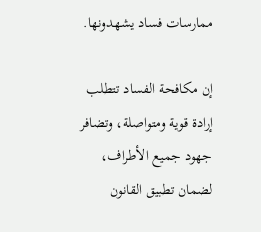ممارسات فساد يشهدونها.

إن مكافحة الفساد تتطلب إرادة قوية ومتواصلة، وتضافر جهود جميع الأطراف، لضمان تطبيق القانون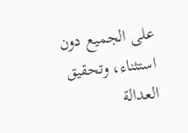على الجميع دون استثناء، وتحقيق العدالة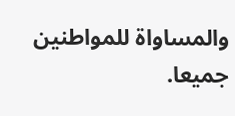والمساواة للمواطنين جميعا.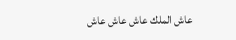عاش الملك عاش عاش عاش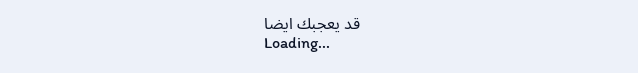قد يعجبك ايضا
Loading...